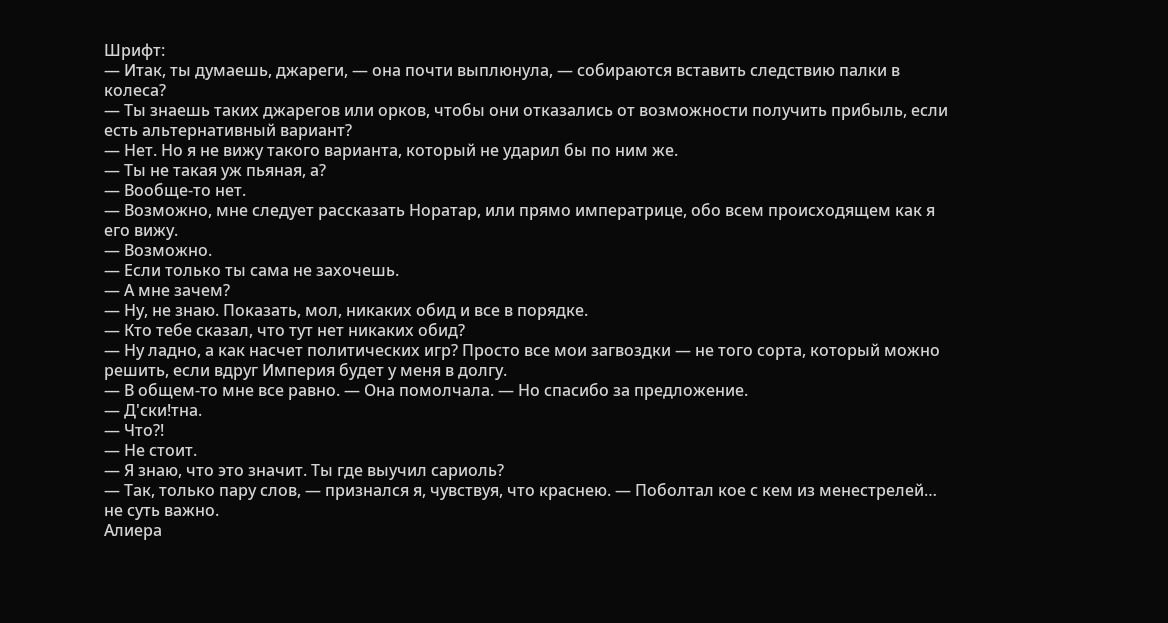Шрифт:
— Итак, ты думаешь, джареги, — она почти выплюнула, — собираются вставить следствию палки в колеса?
— Ты знаешь таких джарегов или орков, чтобы они отказались от возможности получить прибыль, если есть альтернативный вариант?
— Нет. Но я не вижу такого варианта, который не ударил бы по ним же.
— Ты не такая уж пьяная, а?
— Вообще-то нет.
— Возможно, мне следует рассказать Норатар, или прямо императрице, обо всем происходящем как я его вижу.
— Возможно.
— Если только ты сама не захочешь.
— А мне зачем?
— Ну, не знаю. Показать, мол, никаких обид и все в порядке.
— Кто тебе сказал, что тут нет никаких обид?
— Ну ладно, а как насчет политических игр? Просто все мои загвоздки — не того сорта, который можно решить, если вдруг Империя будет у меня в долгу.
— В общем-то мне все равно. — Она помолчала. — Но спасибо за предложение.
— Д'ски!тна.
— Что?!
— Не стоит.
— Я знаю, что это значит. Ты где выучил сариоль?
— Так, только пару слов, — признался я, чувствуя, что краснею. — Поболтал кое с кем из менестрелей… не суть важно.
Алиера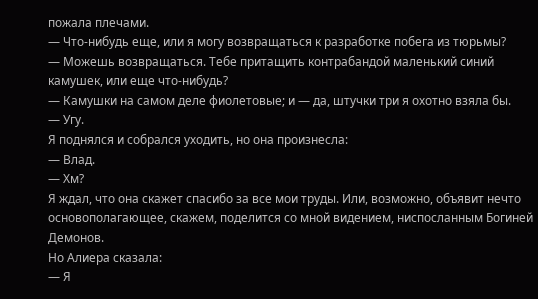пожала плечами.
— Что-нибудь еще, или я могу возвращаться к разработке побега из тюрьмы?
— Можешь возвращаться. Тебе притащить контрабандой маленький синий камушек, или еще что-нибудь?
— Камушки на самом деле фиолетовые; и — да, штучки три я охотно взяла бы.
— Угу.
Я поднялся и собрался уходить, но она произнесла:
— Влад.
— Хм?
Я ждал, что она скажет спасибо за все мои труды. Или, возможно, объявит нечто основополагающее, скажем, поделится со мной видением, ниспосланным Богиней Демонов.
Но Алиера сказала:
— Я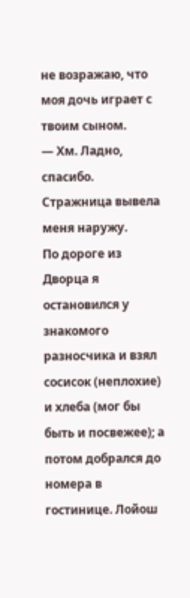не возражаю, что моя дочь играет с твоим сыном.
— Хм. Ладно, спасибо.
Стражница вывела меня наружу.
По дороге из Дворца я остановился у знакомого разносчика и взял сосисок (неплохие) и хлеба (мог бы быть и посвежее); а потом добрался до номера в гостинице. Лойош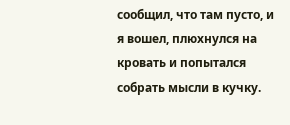сообщил, что там пусто, и я вошел, плюхнулся на кровать и попытался собрать мысли в кучку.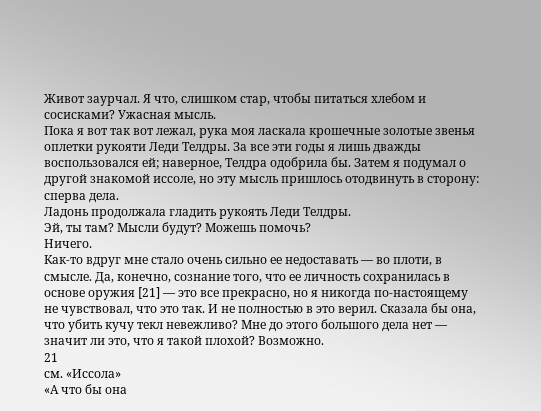Живот заурчал. Я что, слишком стар, чтобы питаться хлебом и сосисками? Ужасная мысль.
Пока я вот так вот лежал, рука моя ласкала крошечные золотые звенья оплетки рукояти Леди Телдры. За все эти годы я лишь дважды воспользовался ей; наверное, Телдра одобрила бы. Затем я подумал о другой знакомой иссоле, но эту мысль пришлось отодвинуть в сторону: сперва дела.
Ладонь продолжала гладить рукоять Леди Телдры.
Эй, ты там? Мысли будут? Можешь помочь?
Ничего.
Как-то вдруг мне стало очень сильно ее недоставать — во плоти, в смысле. Да, конечно, сознание того, что ее личность сохранилась в основе оружия [21] — это все прекрасно, но я никогда по-настоящему не чувствовал, что это так. И не полностью в это верил. Сказала бы она, что убить кучу текл невежливо? Мне до этого большого дела нет — значит ли это, что я такой плохой? Возможно.
21
см. «Иссола»
«А что бы она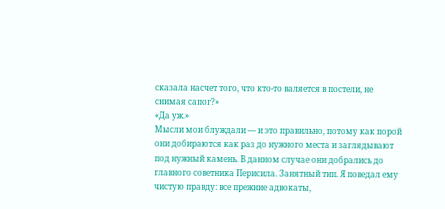сказала насчет того, что кто-то валяется в постели, не снимая сапог?»
«Да уж.»
Мысли мои блуждали — и это правильно, потому как порой они добираются как раз до нужного места и заглядывают под нужный камень. В данном случае они добрались до главного советника Перисила. Занятный тип. Я поведал ему чистую правду: все прежние адвокаты,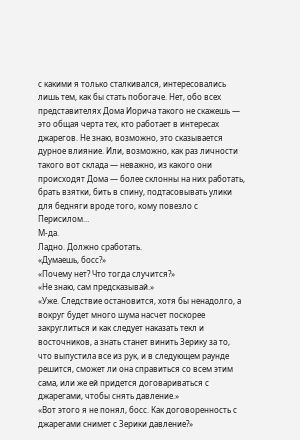с какими я только сталкивался, интересовались лишь тем, как бы стать побогаче. Нет, обо всех представителях Дома Иорича такого не скажешь — это общая черта тех, кто работает в интересах джарегов. Не знаю, возможно, это сказывается дурное влияние. Или, возможно, как раз личности такого вот склада — неважно, из какого они происходят Дома — более склонны на них работать, брать взятки, бить в спину, подтасовывать улики для бедняги вроде того, кому повезло с Перисилом…
М-да.
Ладно. Должно сработать.
«Думаешь, босс?»
«Почему нет? Что тогда случится?»
«Не знаю, сам предсказывай.»
«Уже. Следствие остановится, хотя бы ненадолго, а вокруг будет много шума насчет поскорее закруглиться и как следует наказать текл и восточников, а знать станет винить Зерику за то, что выпустила все из рук, и в следующем раунде решится, сможет ли она справиться со всем этим сама, или же ей придется договариваться с джарегами, чтобы снять давление.»
«Вот этого я не понял, босс. Как договоренность с джарегами снимет с Зерики давление?»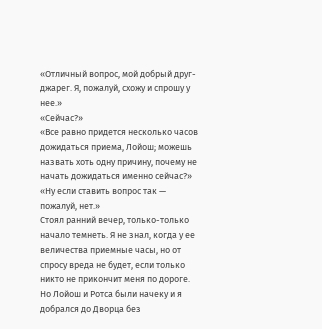«Отличный вопрос, мой добрый друг-джарег. Я, пожалуй, схожу и спрошу у нее.»
«Сейчас?»
«Все равно придется несколько часов дожидаться приема, Лойош; можешь назвать хоть одну причину, почему не начать дожидаться именно сейчас?»
«Ну если ставить вопрос так — пожалуй, нет.»
Стоял ранний вечер, только-только начало темнеть. Я не знал, когда у ее величества приемные часы, но от спросу вреда не будет, если только никто не прикончит меня по дороге. Но Лойош и Ротса были начеку и я добрался до Дворца без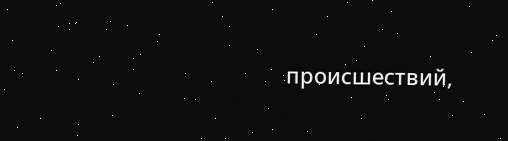происшествий,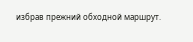избрав прежний обходной маршрут.